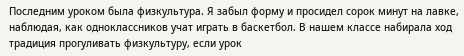Последним уроком была физкультура. Я забыл форму и просидел сорок минут на лавке, наблюдая, как одноклассников учат играть в баскетбол. В нашем классе набирала ход традиция прогуливать физкультуру, если урок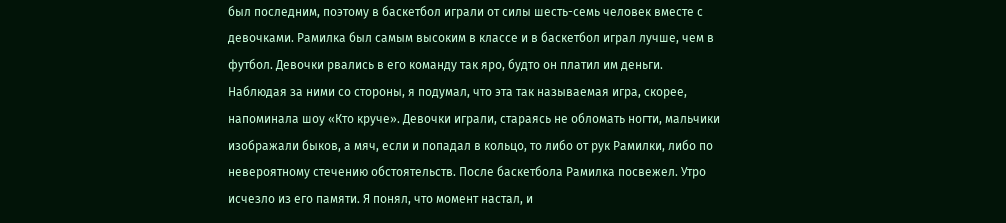был последним, поэтому в баскетбол играли от силы шесть-семь человек вместе с девочками. Рамилка был самым высоким в классе и в баскетбол играл лучше, чем в футбол. Девочки рвались в его команду так яро, будто он платил им деньги. Наблюдая за ними со стороны, я подумал, что эта так называемая игра, скорее, напоминала шоу «Кто круче». Девочки играли, стараясь не обломать ногти, мальчики изображали быков, а мяч, если и попадал в кольцо, то либо от рук Рамилки, либо по невероятному стечению обстоятельств. После баскетбола Рамилка посвежел. Утро исчезло из его памяти. Я понял, что момент настал, и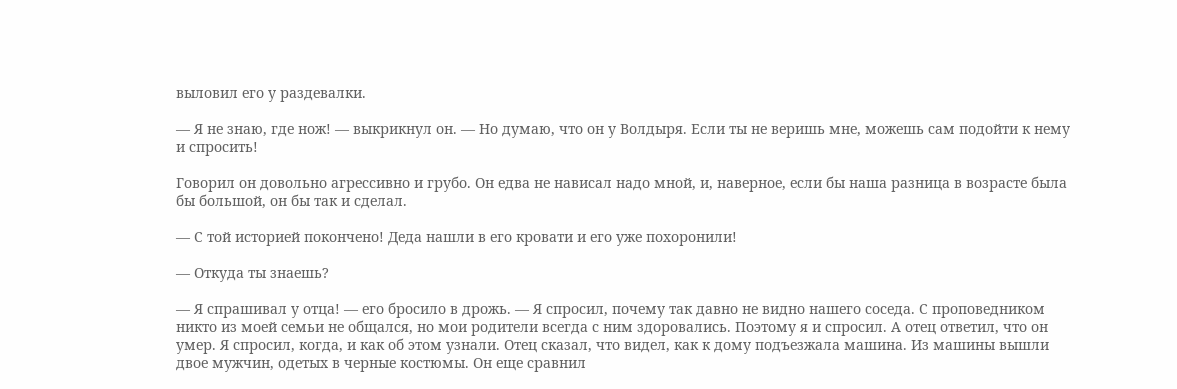выловил его у раздевалки.

— Я не знаю, где нож! — выкрикнул он. — Но думаю, что он у Волдыря. Если ты не веришь мне, можешь сам подойти к нему и спросить!

Говорил он довольно агрессивно и грубо. Он едва не нависал надо мной, и, наверное, если бы наша разница в возрасте была бы большой, он бы так и сделал.

— С той историей покончено! Деда нашли в его кровати и его уже похоронили!

— Откуда ты знаешь?

— Я спрашивал у отца! — его бросило в дрожь. — Я спросил, почему так давно не видно нашего соседа. С проповедником никто из моей семьи не общался, но мои родители всегда с ним здоровались. Поэтому я и спросил. А отец ответил, что он умер. Я спросил, когда, и как об этом узнали. Отец сказал, что видел, как к дому подъезжала машина. Из машины вышли двое мужчин, одетых в черные костюмы. Он еще сравнил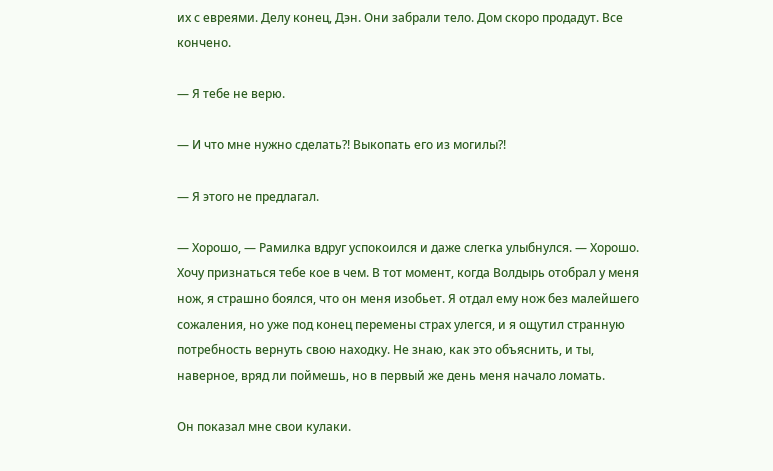их с евреями. Делу конец, Дэн. Они забрали тело. Дом скоро продадут. Все кончено.

— Я тебе не верю.

— И что мне нужно сделать?! Выкопать его из могилы?!

— Я этого не предлагал.

— Хорошо, — Рамилка вдруг успокоился и даже слегка улыбнулся. — Хорошо. Хочу признаться тебе кое в чем. В тот момент, когда Волдырь отобрал у меня нож, я страшно боялся, что он меня изобьет. Я отдал ему нож без малейшего сожаления, но уже под конец перемены страх улегся, и я ощутил странную потребность вернуть свою находку. Не знаю, как это объяснить, и ты, наверное, вряд ли поймешь, но в первый же день меня начало ломать.

Он показал мне свои кулаки.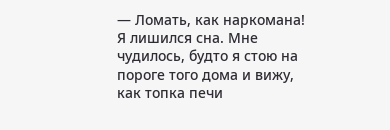— Ломать, как наркомана! Я лишился сна. Мне чудилось, будто я стою на пороге того дома и вижу, как топка печи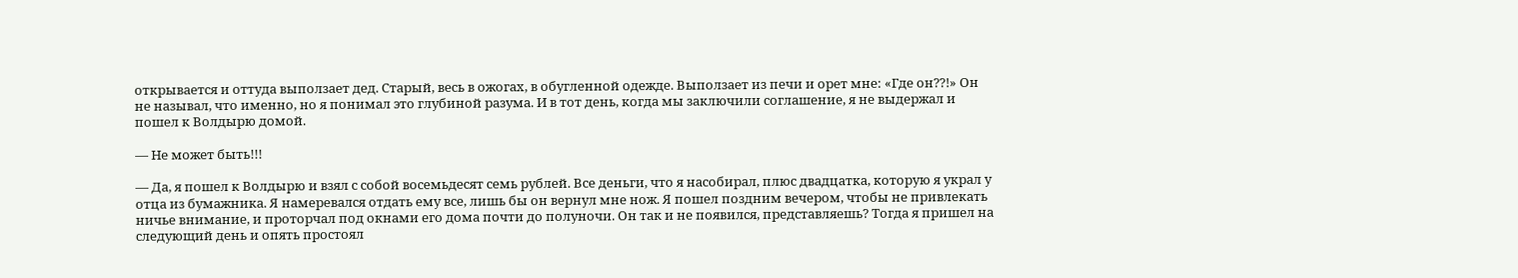открывается и оттуда выползает дед. Старый, весь в ожогах, в обугленной одежде. Выползает из печи и орет мне: «Где он??!» Он не называл, что именно, но я понимал это глубиной разума. И в тот день, когда мы заключили соглашение, я не выдержал и пошел к Волдырю домой.

— Не может быть!!!

— Да, я пошел к Волдырю и взял с собой восемьдесят семь рублей. Все деньги, что я насобирал, плюс двадцатка, которую я украл у отца из бумажника. Я намеревался отдать ему все, лишь бы он вернул мне нож. Я пошел поздним вечером, чтобы не привлекать ничье внимание, и проторчал под окнами его дома почти до полуночи. Он так и не появился, представляешь? Тогда я пришел на следующий день и опять простоял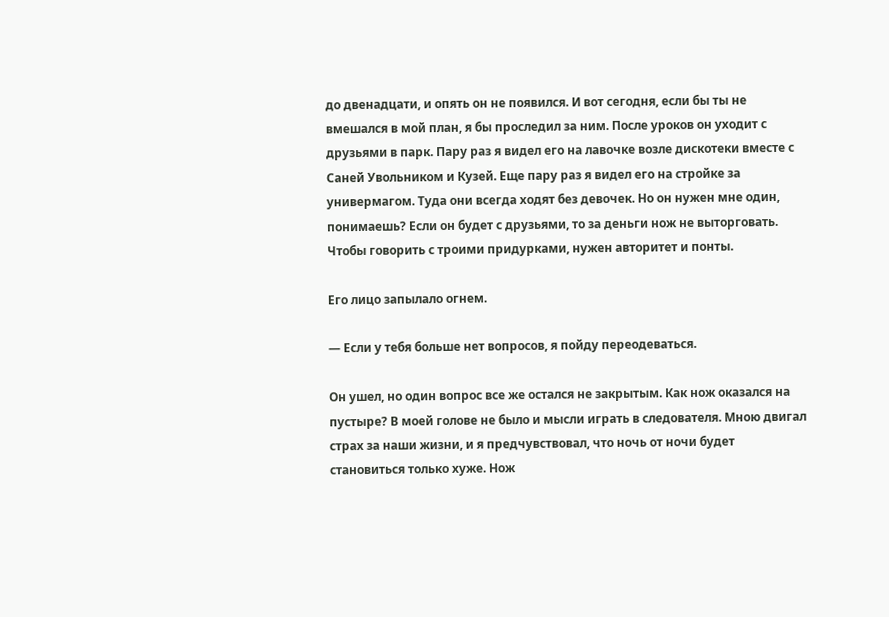до двенадцати, и опять он не появился. И вот сегодня, если бы ты не вмешался в мой план, я бы проследил за ним. После уроков он уходит с друзьями в парк. Пару раз я видел его на лавочке возле дискотеки вместе с Саней Увольником и Кузей. Еще пару раз я видел его на стройке за универмагом. Туда они всегда ходят без девочек. Но он нужен мне один, понимаешь? Если он будет с друзьями, то за деньги нож не выторговать. Чтобы говорить с троими придурками, нужен авторитет и понты.

Его лицо запылало огнем.

— Если у тебя больше нет вопросов, я пойду переодеваться.

Он ушел, но один вопрос все же остался не закрытым. Как нож оказался на пустыре? В моей голове не было и мысли играть в следователя. Мною двигал страх за наши жизни, и я предчувствовал, что ночь от ночи будет становиться только хуже. Нож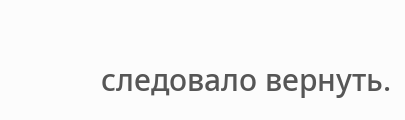следовало вернуть.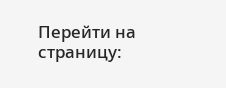Перейти на страницу: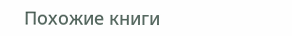Похожие книги